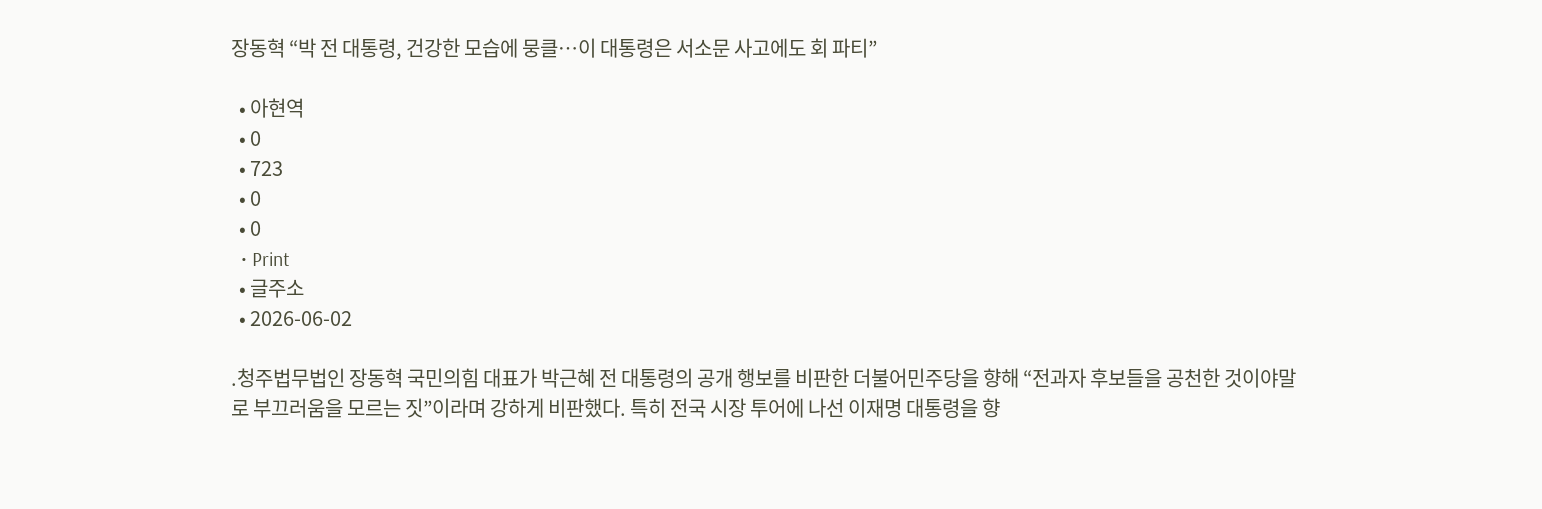장동혁 “박 전 대통령, 건강한 모습에 뭉클…이 대통령은 서소문 사고에도 회 파티”

  • 아현역
  • 0
  • 723
  • 0
  • 0
  • Print
  • 글주소
  • 2026-06-02

.청주법무법인 장동혁 국민의힘 대표가 박근혜 전 대통령의 공개 행보를 비판한 더불어민주당을 향해 “전과자 후보들을 공천한 것이야말로 부끄러움을 모르는 짓”이라며 강하게 비판했다. 특히 전국 시장 투어에 나선 이재명 대통령을 향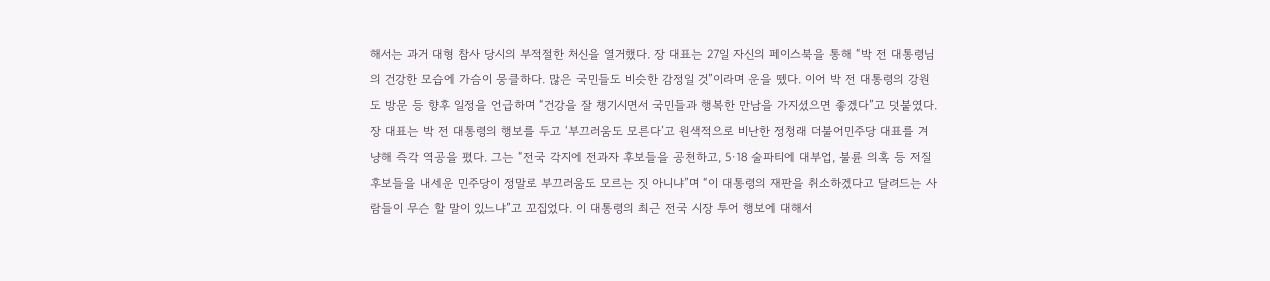해서는 과거 대형 참사 당시의 부적절한 처신을 열거했다. 장 대표는 27일 자신의 페이스북을 통해 “박 전 대통령님의 건강한 모습에 가슴이 뭉클하다. 많은 국민들도 비슷한 감정일 것”이라며 운을 뗐다. 이어 박 전 대통령의 강원도 방문 등 향후 일정을 언급하며 “건강을 잘 챙기시면서 국민들과 행복한 만남을 가지셨으면 좋겠다”고 덧붙였다. 장 대표는 박 전 대통령의 행보를 두고 ‘부끄러움도 모른다’고 원색적으로 비난한 정청래 더불어민주당 대표를 겨냥해 즉각 역공을 폈다. 그는 “전국 각지에 전과자 후보들을 공천하고, 5·18 술파티에 대부업, 불륜 의혹 등 저질 후보들을 내세운 민주당이 정말로 부끄러움도 모르는 짓 아니냐”며 “이 대통령의 재판을 취소하겠다고 달려드는 사람들이 무슨 할 말이 있느냐”고 꼬집었다. 이 대통령의 최근 전국 시장 투어 행보에 대해서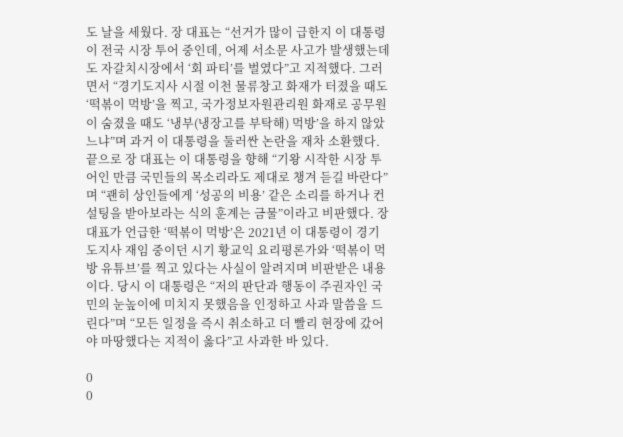도 날을 세웠다. 장 대표는 “선거가 많이 급한지 이 대통령이 전국 시장 투어 중인데, 어제 서소문 사고가 발생했는데도 자갈치시장에서 ‘회 파티’를 벌였다”고 지적했다. 그러면서 “경기도지사 시절 이천 물류창고 화재가 터졌을 때도 ‘떡볶이 먹방’을 찍고, 국가정보자원관리원 화재로 공무원이 숨졌을 때도 ‘냉부(냉장고를 부탁해) 먹방’을 하지 않았느냐”며 과거 이 대통령을 둘러싼 논란을 재차 소환했다. 끝으로 장 대표는 이 대통령을 향해 “기왕 시작한 시장 투어인 만큼 국민들의 목소리라도 제대로 챙겨 듣길 바란다”며 “괜히 상인들에게 ‘성공의 비용’ 같은 소리를 하거나 컨설팅을 받아보라는 식의 훈계는 금물”이라고 비판했다. 장 대표가 언급한 ‘떡볶이 먹방’은 2021년 이 대통령이 경기도지사 재임 중이던 시기 황교익 요리평론가와 ‘떡볶이 먹방 유튜브’를 찍고 있다는 사실이 알려지며 비판받은 내용이다. 당시 이 대통령은 “저의 판단과 행동이 주권자인 국민의 눈높이에 미치지 못했음을 인정하고 사과 말씀을 드린다”며 “모든 일정을 즉시 취소하고 더 빨리 현장에 갔어야 마땅했다는 지적이 옳다”고 사과한 바 있다.

0
0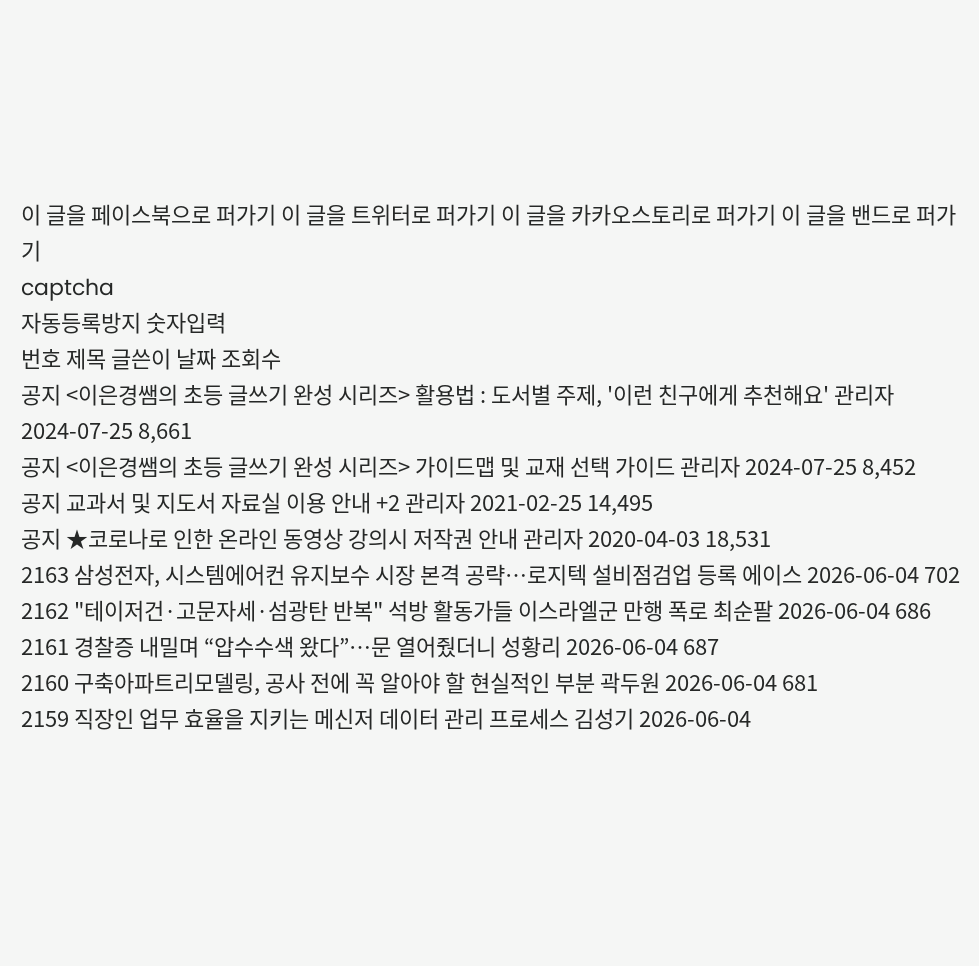이 글을 페이스북으로 퍼가기 이 글을 트위터로 퍼가기 이 글을 카카오스토리로 퍼가기 이 글을 밴드로 퍼가기
captcha
자동등록방지 숫자입력
번호 제목 글쓴이 날짜 조회수
공지 <이은경쌤의 초등 글쓰기 완성 시리즈> 활용법 : 도서별 주제, '이런 친구에게 추천해요' 관리자 2024-07-25 8,661
공지 <이은경쌤의 초등 글쓰기 완성 시리즈> 가이드맵 및 교재 선택 가이드 관리자 2024-07-25 8,452
공지 교과서 및 지도서 자료실 이용 안내 +2 관리자 2021-02-25 14,495
공지 ★코로나로 인한 온라인 동영상 강의시 저작권 안내 관리자 2020-04-03 18,531
2163 삼성전자, 시스템에어컨 유지보수 시장 본격 공략…로지텍 설비점검업 등록 에이스 2026-06-04 702
2162 "테이저건·고문자세·섬광탄 반복" 석방 활동가들 이스라엘군 만행 폭로 최순팔 2026-06-04 686
2161 경찰증 내밀며 “압수수색 왔다”…문 열어줬더니 성황리 2026-06-04 687
2160 구축아파트리모델링, 공사 전에 꼭 알아야 할 현실적인 부분 곽두원 2026-06-04 681
2159 직장인 업무 효율을 지키는 메신저 데이터 관리 프로세스 김성기 2026-06-04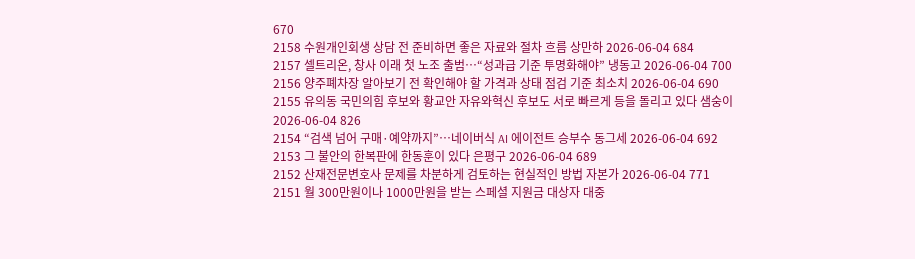670
2158 수원개인회생 상담 전 준비하면 좋은 자료와 절차 흐름 상만하 2026-06-04 684
2157 셀트리온, 창사 이래 첫 노조 출범…“성과급 기준 투명화해야” 냉동고 2026-06-04 700
2156 양주폐차장 알아보기 전 확인해야 할 가격과 상태 점검 기준 최소치 2026-06-04 690
2155 유의동 국민의힘 후보와 황교안 자유와혁신 후보도 서로 빠르게 등을 돌리고 있다 샘숭이 2026-06-04 826
2154 “검색 넘어 구매·예약까지”…네이버식 AI 에이전트 승부수 동그세 2026-06-04 692
2153 그 불안의 한복판에 한동훈이 있다 은평구 2026-06-04 689
2152 산재전문변호사 문제를 차분하게 검토하는 현실적인 방법 자본가 2026-06-04 771
2151 월 300만원이나 1000만원을 받는 스페셜 지원금 대상자 대중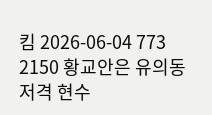킴 2026-06-04 773
2150 황교안은 유의동 저격 현수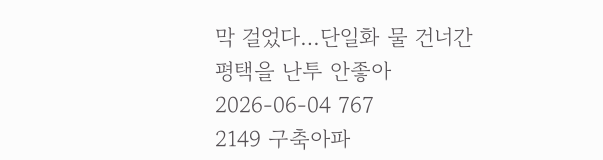막 걸었다…단일화 물 건너간 평택을 난투 안좋아 2026-06-04 767
2149 구축아파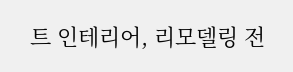트 인테리어, 리모델링 전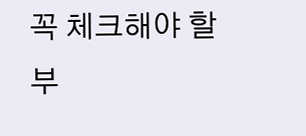꼭 체크해야 할 부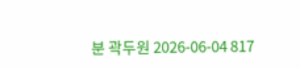분 곽두원 2026-06-04 817